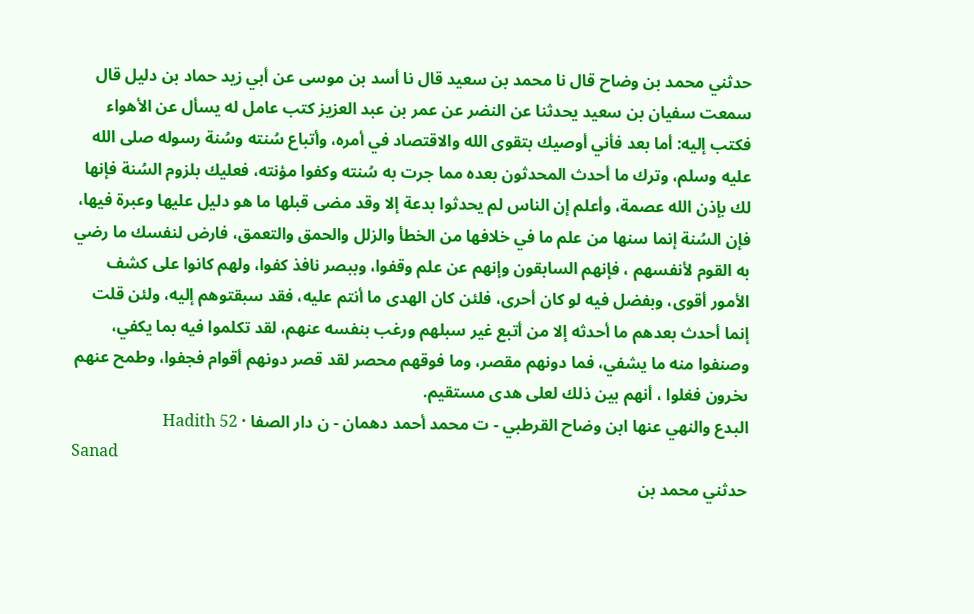حدثني محمد بن وضاح قال نا محمد بن سعيد قال نا أسد بن موسى عن أبي زيد حماد بن دليل قال سمعت سفيان بن سعيد يحدثنا عن النضر عن عمر بن عبد العزيز كتب عامل له يسأل عن الأهواء فكتب إليه: أما بعد فأني أوصيك بتقوى الله والاقتصاد في أمره، وأتباع سُنته وسُنة رسوله صلى الله عليه وسلم، وترك ما أحدث المحدثون بعده مما جرت به سُنته وكفوا مؤنته، فعليك بلزوم السُنة فإنها لك بإذن الله عصمة، وأعلم إن الناس لم يحدثوا بدعة إلا وقد مضى قبلها ما هو دليل عليها وعبرة فيها، فإن السُنة إنما سنها من علم ما في خلافها من الخطأ والزلل والحمق والتعمق، فارض لنفسك ما رضي به القوم لأنفسهم ، فإنهم السابقون وإنهم عن علم وقفوا، وببصر نافذ كفوا، ولهم كانوا على كشف الأمور أقوى، وبفضل فيه لو كان أحرى، فلئن كان الهدى ما أنتم عليه، فقد سبقتوهم إليه، ولئن قلت إنما أحدث بعدهم ما أحدثه إلا من أتبع غير سبلهم ورغب بنفسه عنهم، لقد تكلموا فيه بما يكفي، وصنفوا منه ما يشفي، فما دونهم مقصر، وما فوقهم محصر لقد قصر دونهم أقوام فجفوا، وطمح عنهم ىخرون فغلوا ، أنهم بين ذلك لعلى هدى مستقيم.
البدع والنهي عنها ابن وضاح القرطبي - ت محمد أحمد دهمان - ن دار الصفا · Hadith 52
Sanad
حدثني محمد بن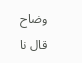وضاح قال نا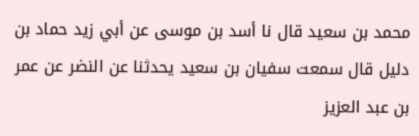محمد بن سعيد قال نا أسد بن موسى عن أبي زيد حماد بن دليل قال سمعت سفيان بن سعيد يحدثنا عن النضر عن عمر بن عبد العزيز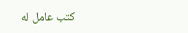كتب عامل له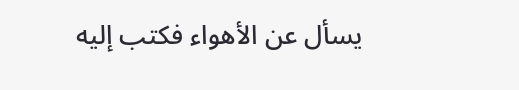يسأل عن الأهواء فكتب إليه